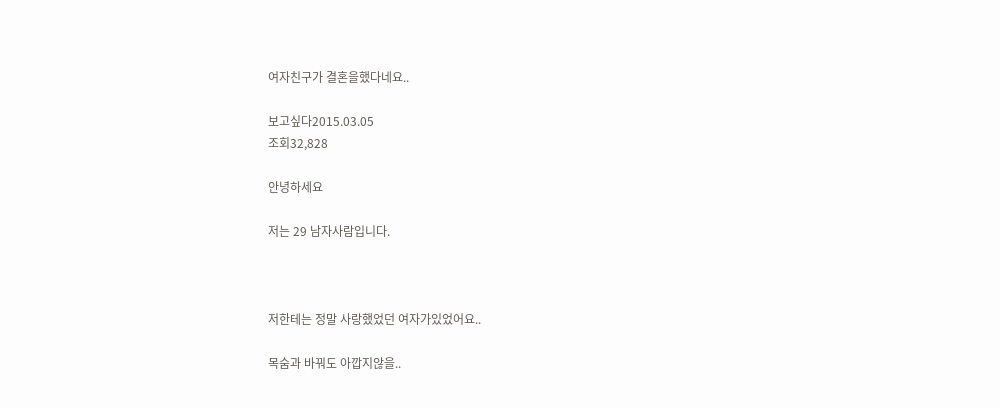여자친구가 결혼을했다네요..

보고싶다2015.03.05
조회32,828

안녕하세요

저는 29 남자사람입니다.



저한테는 정말 사랑했었던 여자가있었어요..

목숨과 바꿔도 아깝지않을..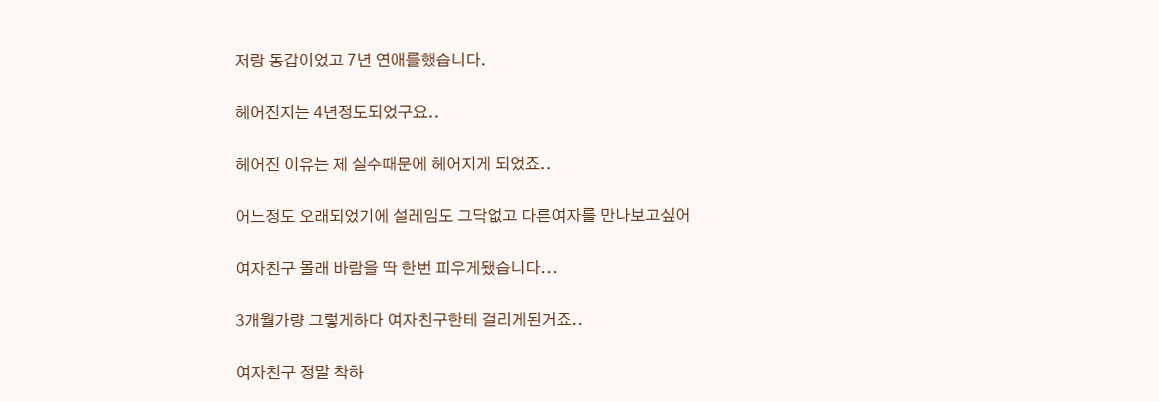저랑 동갑이었고 7년 연애를했습니다.

헤어진지는 4년정도되었구요..

헤어진 이유는 제 실수때문에 헤어지게 되었죠..

어느정도 오래되었기에 설레임도 그닥없고 다른여자를 만나보고싶어

여자친구 몰래 바람을 딱 한번 피우게됐습니다...

3개월가량 그렇게하다 여자친구한테 걸리게된거죠..

여자친구 정말 착하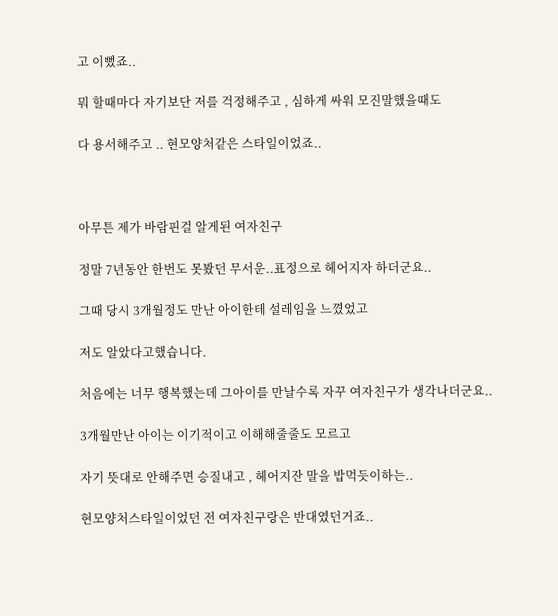고 이뻤죠..

뭐 할때마다 자기보단 저를 걱정해주고 , 심하게 싸워 모진말했을때도

다 용서해주고 .. 현모양처같은 스타일이었죠..



아무튼 제가 바람핀걸 알게된 여자친구

정말 7년동안 한번도 못봤던 무서운..표정으로 헤어지자 하더군요..

그때 당시 3개월정도 만난 아이한테 설레임을 느꼈었고

저도 알았다고했습니다.

처음에는 너무 행복했는데 그아이를 만날수록 자꾸 여자친구가 생각나더군요..

3개월만난 아이는 이기적이고 이해해줄줄도 모르고

자기 뜻대로 안해주면 승질내고 , 헤어지잔 말을 밥먹듯이하는..

현모양처스타일이었던 전 여자친구랑은 반대였던거죠..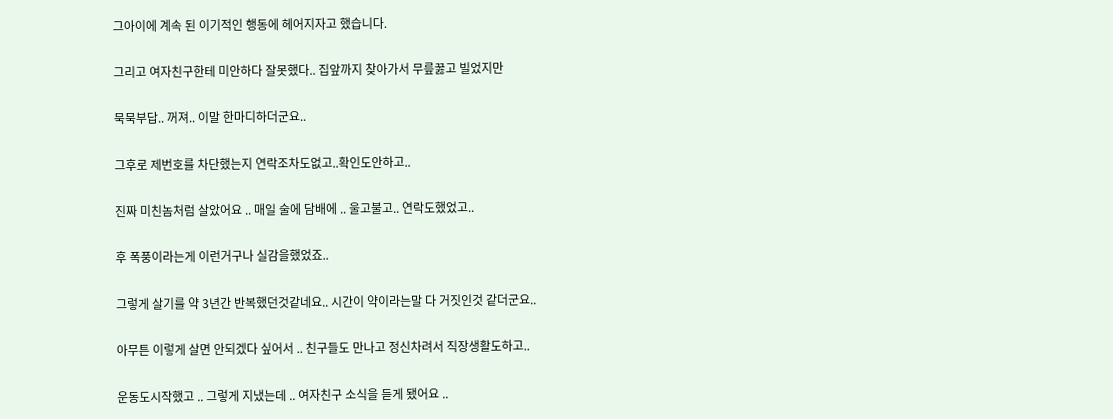그아이에 계속 된 이기적인 행동에 헤어지자고 했습니다.

그리고 여자친구한테 미안하다 잘못했다.. 집앞까지 찾아가서 무릎꿇고 빌었지만

묵묵부답.. 꺼져.. 이말 한마디하더군요..

그후로 제번호를 차단했는지 연락조차도없고..확인도안하고..

진짜 미친놈처럼 살았어요 .. 매일 술에 담배에 .. 울고불고.. 연락도했었고..

후 폭풍이라는게 이런거구나 실감을했었죠..

그렇게 살기를 약 3년간 반복했던것같네요.. 시간이 약이라는말 다 거짓인것 같더군요..

아무튼 이렇게 살면 안되겠다 싶어서 .. 친구들도 만나고 정신차려서 직장생활도하고..

운동도시작했고 .. 그렇게 지냈는데 .. 여자친구 소식을 듣게 됐어요 ..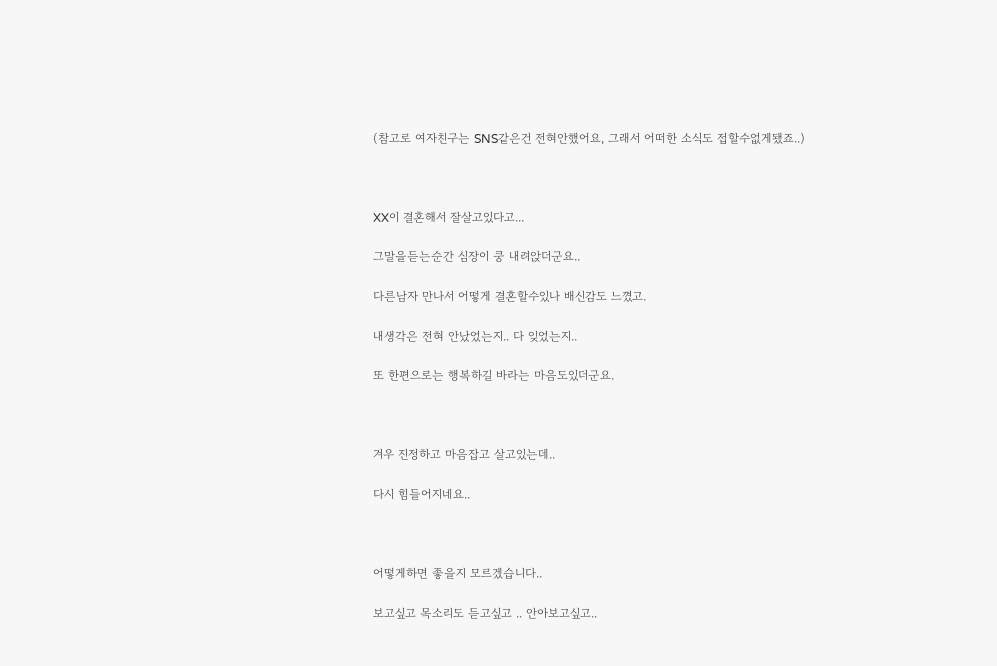(참고로 여자친구는 SNS같은건 전혀안했어요, 그래서 어떠한 소식도 접할수없게됐죠..)



XX이 결혼해서 잘살고있다고...

그말을듣는순간 심장이 쿵 내려앉더군요..

다른남자 만나서 어떻게 결혼할수있나 배신감도 느꼈고.

내생각은 전혀 안났었는지.. 다 잊었는지..

또 한편으로는 행복하길 바라는 마음도있더군요.



겨우 진정하고 마음잡고 살고있는데..

다시 힘들어지네요..



어떻게하면 좋을지 모르겠습니다..

보고싶고 목소리도 듣고싶고 .. 안아보고싶고..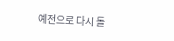예전으로 다시 돌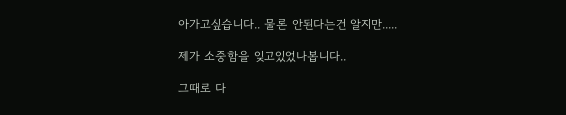아가고싶습니다.. 물론 안된다는건 알지만.....

제가 소중함을 잊고있었나봅니다..

그때로 다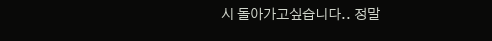시 돌아가고싶습니다.. 정말